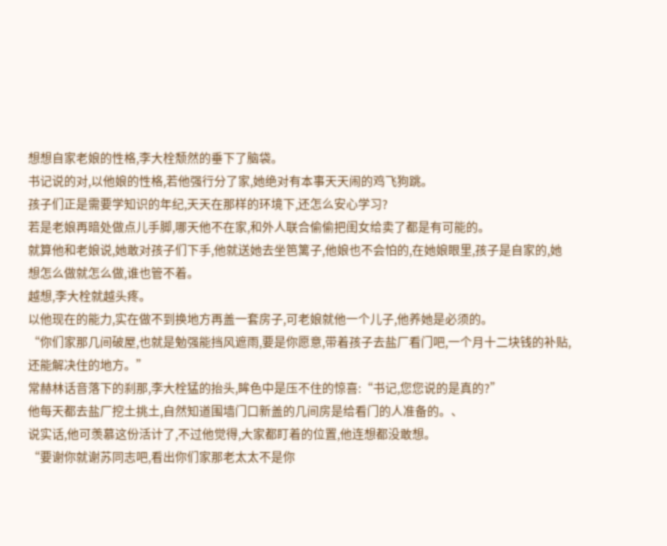想想自家老娘的性格,李大栓颓然的垂下了脑袋。
书记说的对,以他娘的性格,若他强行分了家,她绝对有本事天天闹的鸡飞狗跳。
孩子们正是需要学知识的年纪,天天在那样的环境下,还怎么安心学习?
若是老娘再暗处做点儿手脚,哪天他不在家,和外人联合偷偷把闺女给卖了都是有可能的。
就算他和老娘说,她敢对孩子们下手,他就送她去坐笆篱子,他娘也不会怕的,在她娘眼里,孩子是自家的,她想怎么做就怎么做,谁也管不着。
越想,李大栓就越头疼。
以他现在的能力,实在做不到换地方再盖一套房子,可老娘就他一个儿子,他养她是必须的。
“你们家那几间破屋,也就是勉强能挡风遮雨,要是你愿意,带着孩子去盐厂看门吧,一个月十二块钱的补贴,还能解决住的地方。”
常赫林话音落下的刹那,李大栓猛的抬头,眸色中是压不住的惊喜:“书记,您您说的是真的?”
他每天都去盐厂挖土挑土,自然知道围墙门口新盖的几间房是给看门的人准备的。、
说实话,他可羡慕这份活计了,不过他觉得,大家都盯着的位置,他连想都没敢想。
“要谢你就谢苏同志吧,看出你们家那老太太不是你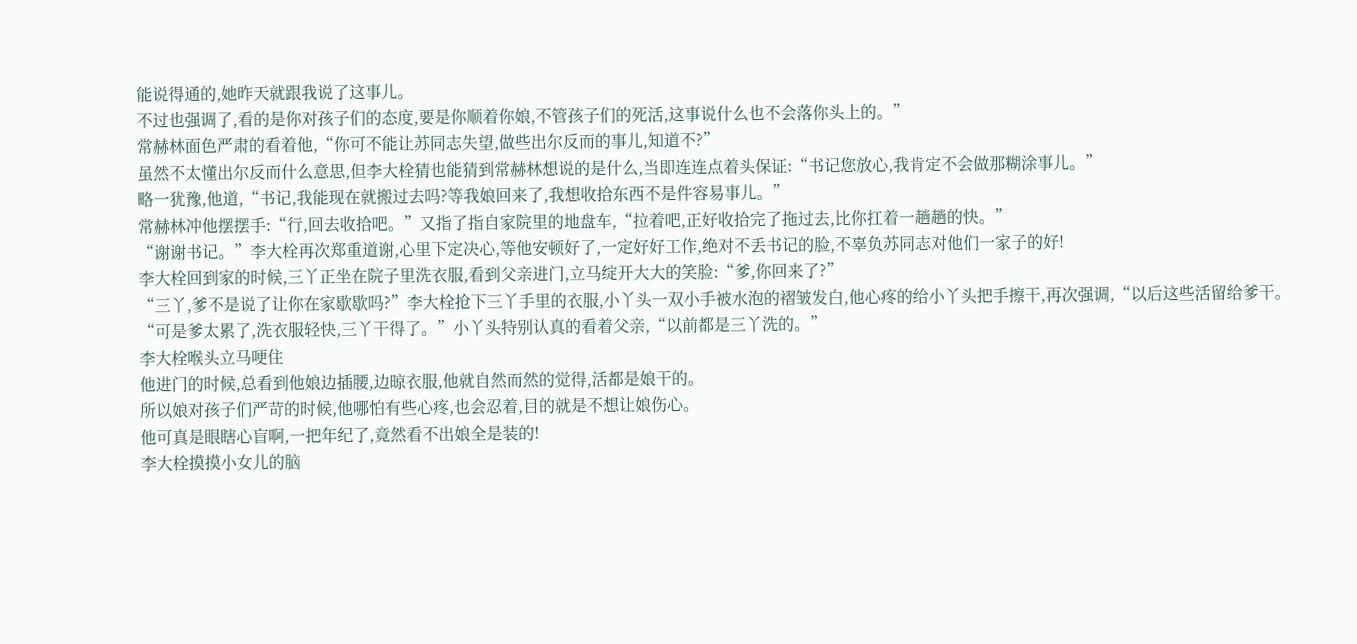能说得通的,她昨天就跟我说了这事儿。
不过也强调了,看的是你对孩子们的态度,要是你顺着你娘,不管孩子们的死活,这事说什么也不会落你头上的。”
常赫林面色严肃的看着他,“你可不能让苏同志失望,做些出尔反而的事儿,知道不?”
虽然不太懂出尔反而什么意思,但李大栓猜也能猜到常赫林想说的是什么,当即连连点着头保证:“书记您放心,我肯定不会做那糊涂事儿。”
略一犹豫,他道,“书记,我能现在就搬过去吗?等我娘回来了,我想收拾东西不是件容易事儿。”
常赫林冲他摆摆手:“行,回去收拾吧。”又指了指自家院里的地盘车,“拉着吧,正好收拾完了拖过去,比你扛着一趟趟的快。”
“谢谢书记。”李大栓再次郑重道谢,心里下定决心,等他安顿好了,一定好好工作,绝对不丢书记的脸,不辜负苏同志对他们一家子的好!
李大栓回到家的时候,三丫正坐在院子里洗衣服,看到父亲进门,立马绽开大大的笑脸:“爹,你回来了?”
“三丫,爹不是说了让你在家歇歇吗?”李大栓抢下三丫手里的衣服,小丫头一双小手被水泡的褶皱发白,他心疼的给小丫头把手擦干,再次强调,“以后这些活留给爹干。
“可是爹太累了,洗衣服轻快,三丫干得了。”小丫头特别认真的看着父亲,“以前都是三丫洗的。”
李大栓喉头立马哽住
他进门的时候,总看到他娘边插腰,边晾衣服,他就自然而然的觉得,活都是娘干的。
所以娘对孩子们严苛的时候,他哪怕有些心疼,也会忍着,目的就是不想让娘伤心。
他可真是眼瞎心盲啊,一把年纪了,竟然看不出娘全是装的!
李大栓摸摸小女儿的脑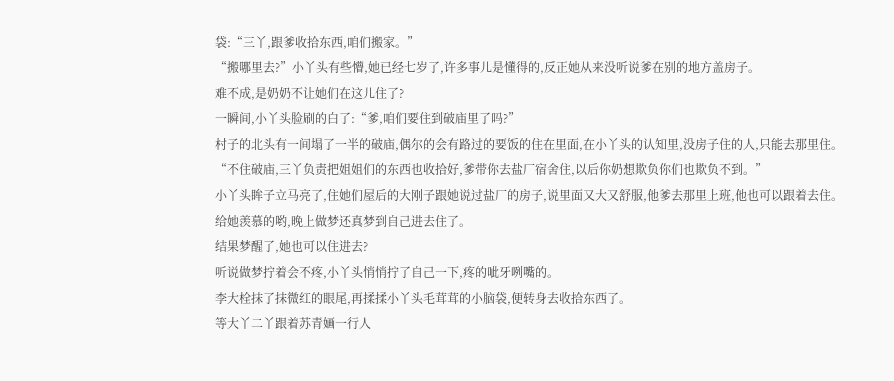袋:“三丫,跟爹收拾东西,咱们搬家。”
“搬哪里去?”小丫头有些懵,她已经七岁了,许多事儿是懂得的,反正她从来没听说爹在别的地方盖房子。
难不成,是奶奶不让她们在这儿住了?
一瞬间,小丫头脸刷的白了:“爹,咱们要住到破庙里了吗?”
村子的北头有一间塌了一半的破庙,偶尔的会有路过的要饭的住在里面,在小丫头的认知里,没房子住的人,只能去那里住。
“不住破庙,三丫负责把姐姐们的东西也收拾好,爹带你去盐厂宿舍住,以后你奶想欺负你们也欺负不到。”
小丫头眸子立马亮了,住她们屋后的大刚子跟她说过盐厂的房子,说里面又大又舒服,他爹去那里上班,他也可以跟着去住。
给她羡慕的哟,晚上做梦还真梦到自己进去住了。
结果梦醒了,她也可以住进去?
听说做梦拧着会不疼,小丫头悄悄拧了自己一下,疼的呲牙咧嘴的。
李大栓抹了抹微红的眼尾,再揉揉小丫头毛茸茸的小脑袋,便转身去收拾东西了。
等大丫二丫跟着苏青婳一行人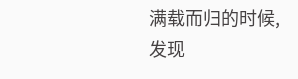满载而归的时候,发现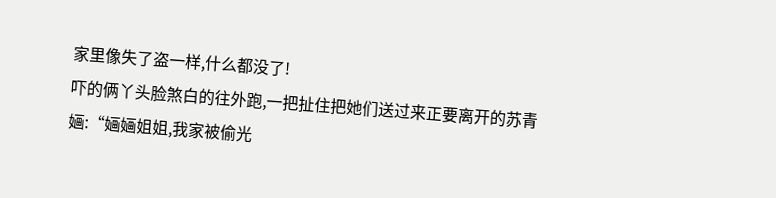家里像失了盗一样,什么都没了!
吓的俩丫头脸煞白的往外跑,一把扯住把她们送过来正要离开的苏青婳:“婳婳姐姐,我家被偷光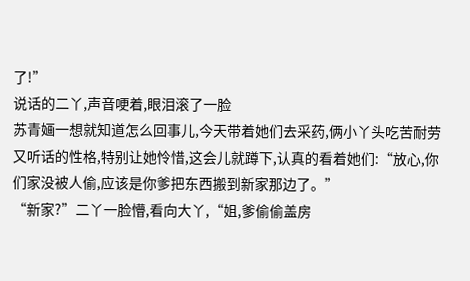了!”
说话的二丫,声音哽着,眼泪滚了一脸
苏青婳一想就知道怎么回事儿,今天带着她们去采药,俩小丫头吃苦耐劳又听话的性格,特别让她怜惜,这会儿就蹲下,认真的看着她们:“放心,你们家没被人偷,应该是你爹把东西搬到新家那边了。”
“新家?”二丫一脸懵,看向大丫,“姐,爹偷偷盖房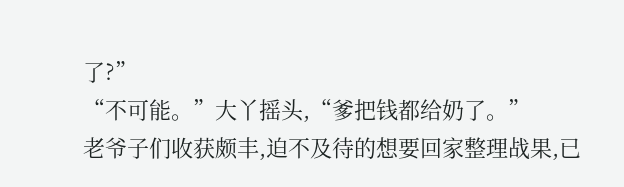了?”
“不可能。”大丫摇头,“爹把钱都给奶了。”
老爷子们收获颇丰,迫不及待的想要回家整理战果,已